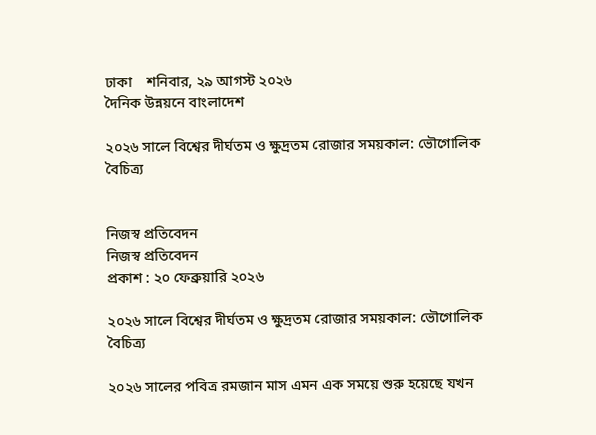ঢাকা    শনিবার, ২৯ আগস্ট ২০২৬
দৈনিক উন্নয়নে বাংলাদেশ

২০২৬ সালে বিশ্বের দীর্ঘতম ও ক্ষুদ্রতম রোজার সময়কাল: ভৌগোলিক বৈচিত্র্য


নিজস্ব প্রতিবেদন
নিজস্ব প্রতিবেদন
প্রকাশ : ২০ ফেব্রুয়ারি ২০২৬

২০২৬ সালে বিশ্বের দীর্ঘতম ও ক্ষুদ্রতম রোজার সময়কাল: ভৌগোলিক বৈচিত্র্য

২০২৬ সালের পবিত্র রমজান মাস এমন এক সময়ে শুরু হয়েছে যখন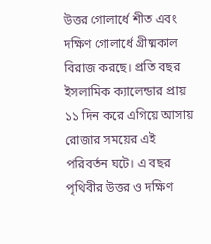উত্তর গোলার্ধে শীত এবং দক্ষিণ গোলার্ধে গ্রীষ্মকাল বিরাজ করছে। প্রতি বছর ইসলামিক ক্যালেন্ডার প্রায় ১১ দিন করে এগিয়ে আসায় রোজার সময়ের এই পরিবর্তন ঘটে। এ বছর পৃথিবীর উত্তর ও দক্ষিণ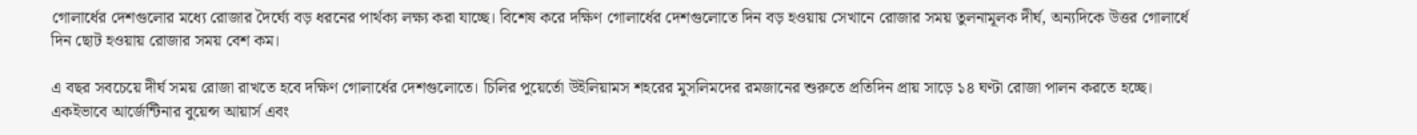গোলার্ধের দেশগুলোর মধ্যে রোজার দৈর্ঘ্যে বড় ধরনের পার্থক্য লক্ষ্য করা যাচ্ছে। বিশেষ করে দক্ষিণ গোলার্ধের দেশগুলোতে দিন বড় হওয়ায় সেখানে রোজার সময় তুলনামূলক দীর্ঘ, অন্যদিকে উত্তর গোলার্ধে দিন ছোট হওয়ায় রোজার সময় বেশ কম।

এ বছর সবচেয়ে দীর্ঘ সময় রোজা রাখতে হবে দক্ষিণ গোলার্ধের দেশগুলোতে। চিলির পুয়ের্তো উইলিয়ামস শহরের মুসলিমদের রমজানের শুরুতে প্রতিদিন প্রায় সাড়ে ১৪ ঘণ্টা রোজা পালন করতে হচ্ছে। একইভাবে আর্জেন্টিনার বুয়েন্স আয়ার্স এবং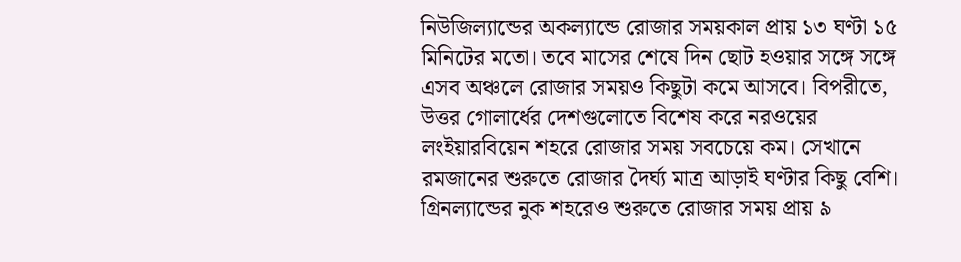নিউজিল্যান্ডের অকল্যান্ডে রোজার সময়কাল প্রায় ১৩ ঘণ্টা ১৫ মিনিটের মতো। তবে মাসের শেষে দিন ছোট হওয়ার সঙ্গে সঙ্গে এসব অঞ্চলে রোজার সময়ও কিছুটা কমে আসবে। বিপরীতে, উত্তর গোলার্ধের দেশগুলোতে বিশেষ করে নরওয়ের লংইয়ারবিয়েন শহরে রোজার সময় সবচেয়ে কম। সেখানে রমজানের শুরুতে রোজার দৈর্ঘ্য মাত্র আড়াই ঘণ্টার কিছু বেশি। গ্রিনল্যান্ডের নুক শহরেও শুরুতে রোজার সময় প্রায় ৯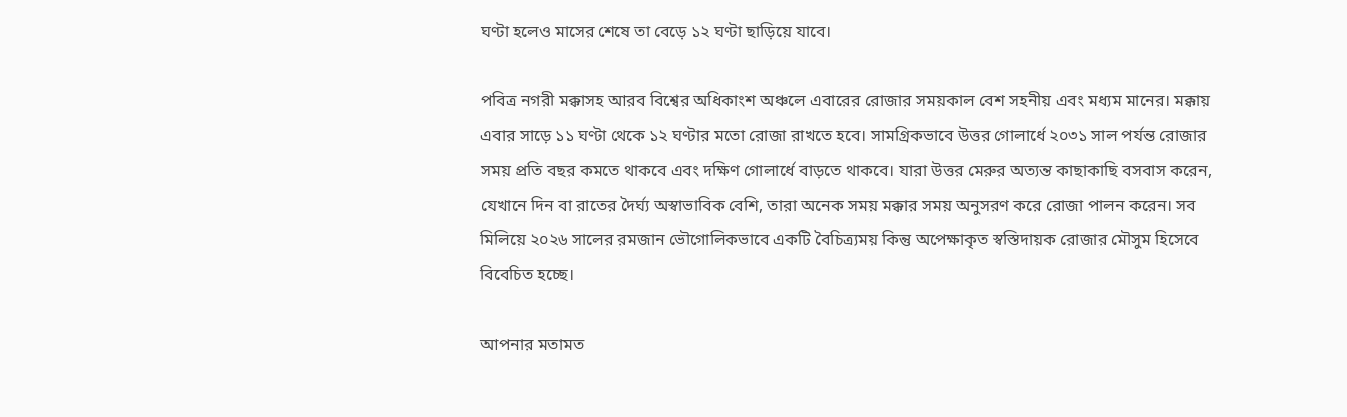ঘণ্টা হলেও মাসের শেষে তা বেড়ে ১২ ঘণ্টা ছাড়িয়ে যাবে।

পবিত্র নগরী মক্কাসহ আরব বিশ্বের অধিকাংশ অঞ্চলে এবারের রোজার সময়কাল বেশ সহনীয় এবং মধ্যম মানের। মক্কায় এবার সাড়ে ১১ ঘণ্টা থেকে ১২ ঘণ্টার মতো রোজা রাখতে হবে। সামগ্রিকভাবে উত্তর গোলার্ধে ২০৩১ সাল পর্যন্ত রোজার সময় প্রতি বছর কমতে থাকবে এবং দক্ষিণ গোলার্ধে বাড়তে থাকবে। যারা উত্তর মেরুর অত্যন্ত কাছাকাছি বসবাস করেন, যেখানে দিন বা রাতের দৈর্ঘ্য অস্বাভাবিক বেশি, তারা অনেক সময় মক্কার সময় অনুসরণ করে রোজা পালন করেন। সব মিলিয়ে ২০২৬ সালের রমজান ভৌগোলিকভাবে একটি বৈচিত্র্যময় কিন্তু অপেক্ষাকৃত স্বস্তিদায়ক রোজার মৌসুম হিসেবে বিবেচিত হচ্ছে।

আপনার মতামত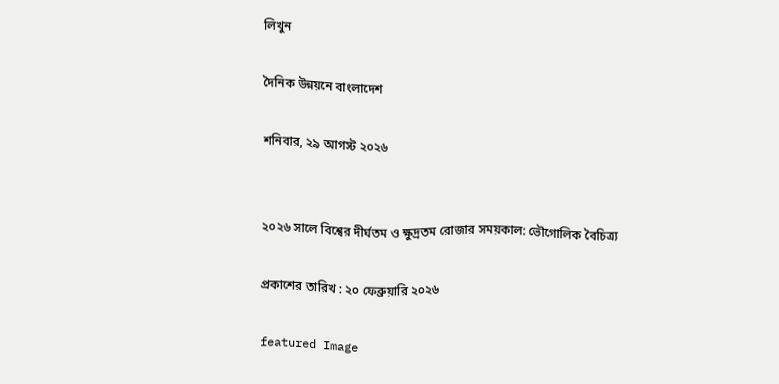লিখুন

দৈনিক উন্নয়নে বাংলাদেশ

শনিবার, ২৯ আগস্ট ২০২৬


২০২৬ সালে বিশ্বের দীর্ঘতম ও ক্ষুদ্রতম রোজার সময়কাল: ভৌগোলিক বৈচিত্র্য

প্রকাশের তারিখ : ২০ ফেব্রুয়ারি ২০২৬

featured Image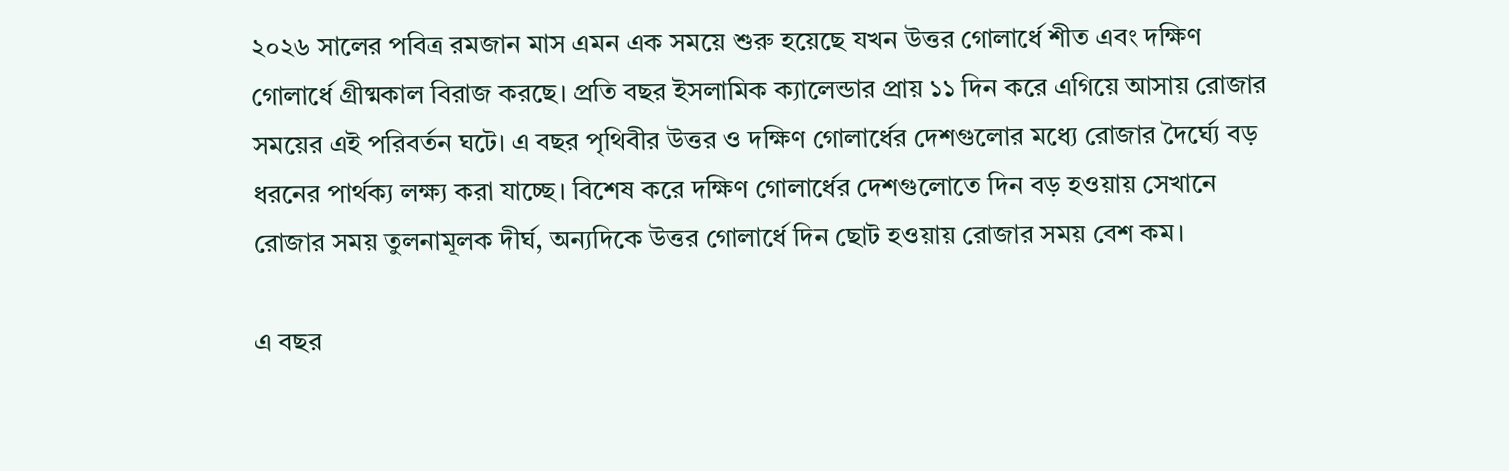২০২৬ সালের পবিত্র রমজান মাস এমন এক সময়ে শুরু হয়েছে যখন উত্তর গোলার্ধে শীত এবং দক্ষিণ গোলার্ধে গ্রীষ্মকাল বিরাজ করছে। প্রতি বছর ইসলামিক ক্যালেন্ডার প্রায় ১১ দিন করে এগিয়ে আসায় রোজার সময়ের এই পরিবর্তন ঘটে। এ বছর পৃথিবীর উত্তর ও দক্ষিণ গোলার্ধের দেশগুলোর মধ্যে রোজার দৈর্ঘ্যে বড় ধরনের পার্থক্য লক্ষ্য করা যাচ্ছে। বিশেষ করে দক্ষিণ গোলার্ধের দেশগুলোতে দিন বড় হওয়ায় সেখানে রোজার সময় তুলনামূলক দীর্ঘ, অন্যদিকে উত্তর গোলার্ধে দিন ছোট হওয়ায় রোজার সময় বেশ কম।

এ বছর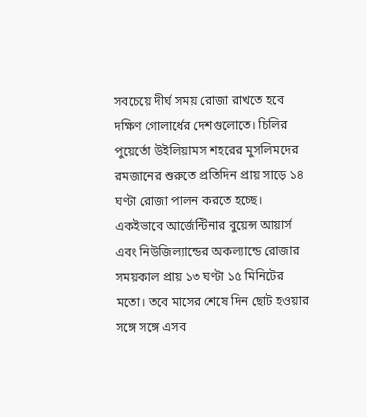সবচেয়ে দীর্ঘ সময় রোজা রাখতে হবে দক্ষিণ গোলার্ধের দেশগুলোতে। চিলির পুয়ের্তো উইলিয়ামস শহরের মুসলিমদের রমজানের শুরুতে প্রতিদিন প্রায় সাড়ে ১৪ ঘণ্টা রোজা পালন করতে হচ্ছে। একইভাবে আর্জেন্টিনার বুয়েন্স আয়ার্স এবং নিউজিল্যান্ডের অকল্যান্ডে রোজার সময়কাল প্রায় ১৩ ঘণ্টা ১৫ মিনিটের মতো। তবে মাসের শেষে দিন ছোট হওয়ার সঙ্গে সঙ্গে এসব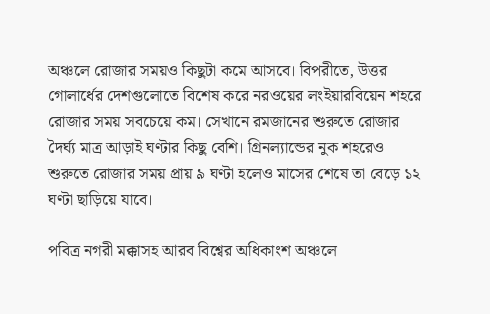অঞ্চলে রোজার সময়ও কিছুটা কমে আসবে। বিপরীতে, উত্তর গোলার্ধের দেশগুলোতে বিশেষ করে নরওয়ের লংইয়ারবিয়েন শহরে রোজার সময় সবচেয়ে কম। সেখানে রমজানের শুরুতে রোজার দৈর্ঘ্য মাত্র আড়াই ঘণ্টার কিছু বেশি। গ্রিনল্যান্ডের নুক শহরেও শুরুতে রোজার সময় প্রায় ৯ ঘণ্টা হলেও মাসের শেষে তা বেড়ে ১২ ঘণ্টা ছাড়িয়ে যাবে।

পবিত্র নগরী মক্কাসহ আরব বিশ্বের অধিকাংশ অঞ্চলে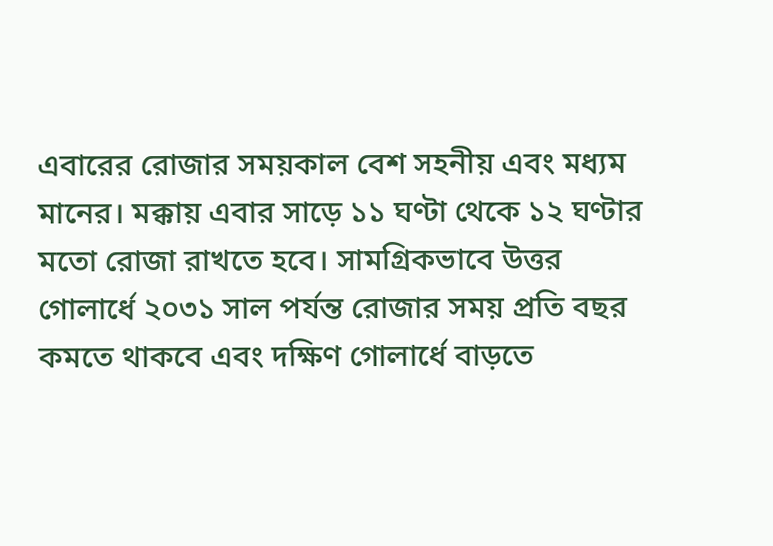এবারের রোজার সময়কাল বেশ সহনীয় এবং মধ্যম মানের। মক্কায় এবার সাড়ে ১১ ঘণ্টা থেকে ১২ ঘণ্টার মতো রোজা রাখতে হবে। সামগ্রিকভাবে উত্তর গোলার্ধে ২০৩১ সাল পর্যন্ত রোজার সময় প্রতি বছর কমতে থাকবে এবং দক্ষিণ গোলার্ধে বাড়তে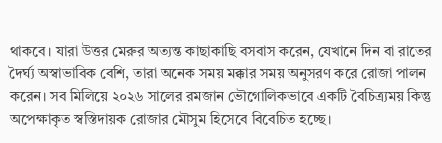থাকবে। যারা উত্তর মেরুর অত্যন্ত কাছাকাছি বসবাস করেন, যেখানে দিন বা রাতের দৈর্ঘ্য অস্বাভাবিক বেশি, তারা অনেক সময় মক্কার সময় অনুসরণ করে রোজা পালন করেন। সব মিলিয়ে ২০২৬ সালের রমজান ভৌগোলিকভাবে একটি বৈচিত্র্যময় কিন্তু অপেক্ষাকৃত স্বস্তিদায়ক রোজার মৌসুম হিসেবে বিবেচিত হচ্ছে।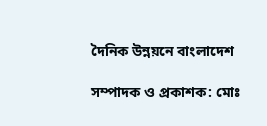দৈনিক উন্নয়নে বাংলাদেশ

সম্পাদক ও প্রকাশক: মোঃ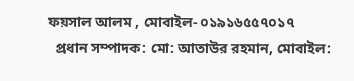ফয়সাল আলম , মোবাইল- ০১৯১৬৫৫৭০১৭
  প্রধান সম্পাদক: মো: আতাউর রহমান, মোবাইল: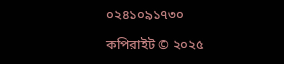০২৪১০৯১৭৩০

কপিরাইট © ২০২৫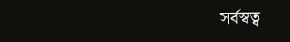সর্বস্বত্ব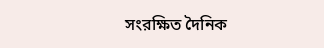সংরক্ষিত দৈনিক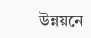উন্নয়নে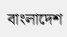বাংলাদেশ